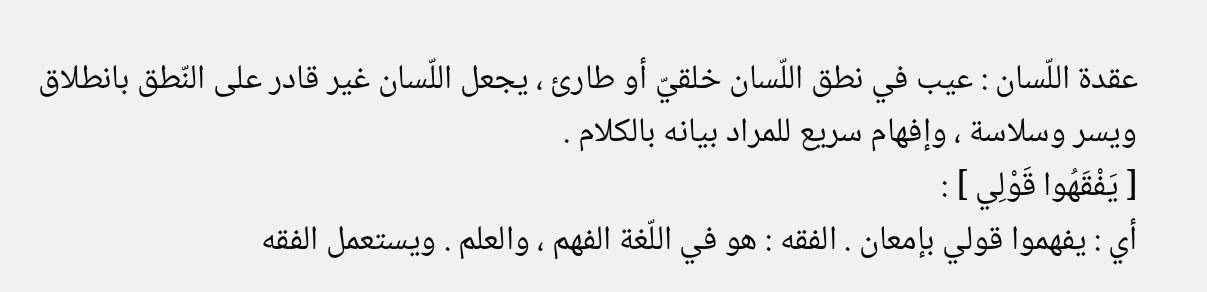عقدة اللّسان : عيب في نطق اللّسان خلقيّ أو طارئ ، يجعل اللّسان غير قادر على النّطق بانطلاق ويسر وسلاسة ، وإفهام سريع للمراد بيانه بالكلام .
[ يَفْقَهُوا قَوْلِي ] :
أي : يفهموا قولي بإمعان . الفقه : هو في اللّغة الفهم ، والعلم . ويستعمل الفقه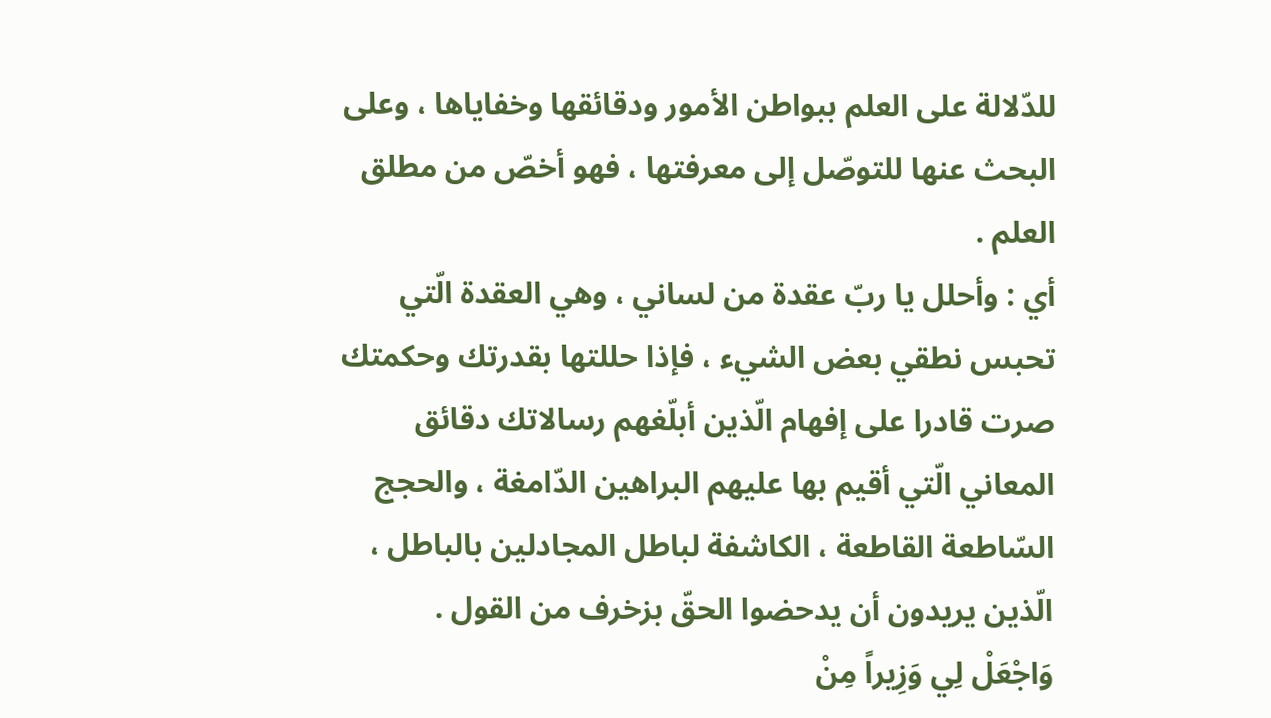للدّلالة على العلم ببواطن الأمور ودقائقها وخفاياها ، وعلى البحث عنها للتوصّل إلى معرفتها ، فهو أخصّ من مطلق العلم .
أي : وأحلل يا ربّ عقدة من لساني ، وهي العقدة الّتي تحبس نطقي بعض الشيء ، فإذا حللتها بقدرتك وحكمتك صرت قادرا على إفهام الّذين أبلّغهم رسالاتك دقائق المعاني الّتي أقيم بها عليهم البراهين الدّامغة ، والحجج السّاطعة القاطعة ، الكاشفة لباطل المجادلين بالباطل ، الّذين يريدون أن يدحضوا الحقّ بزخرف من القول .
وَاجْعَلْ لِي وَزِيراً مِنْ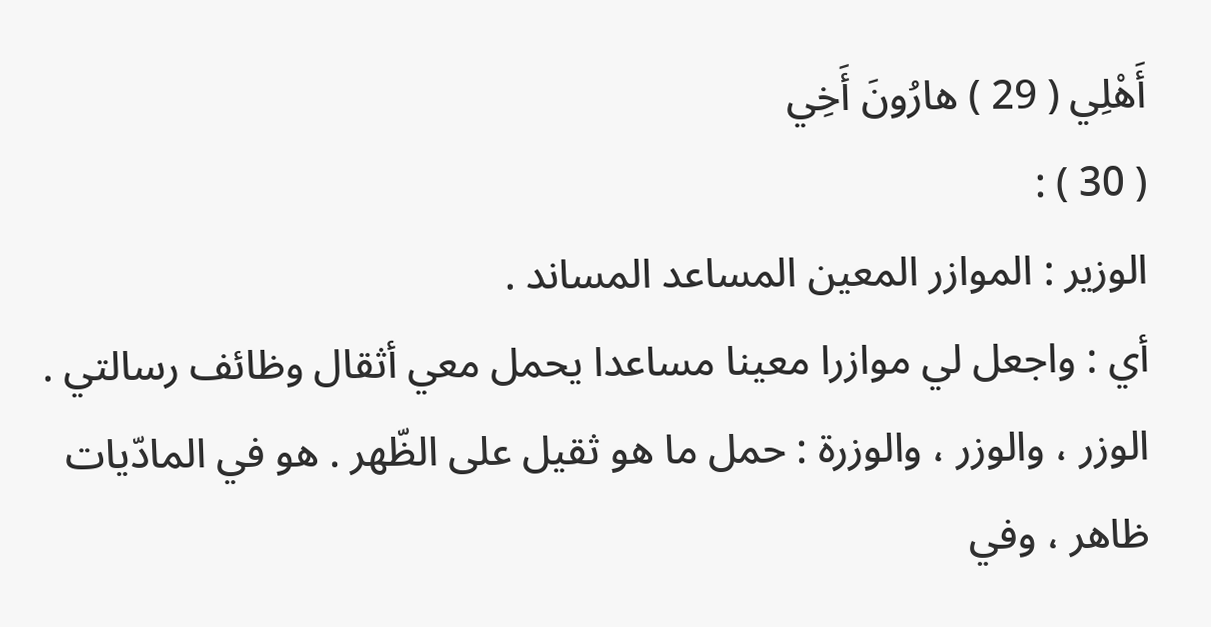أَهْلِي ( 29 ) هارُونَ أَخِي
( 30 ) :
الوزير : الموازر المعين المساعد المساند .
أي : واجعل لي موازرا معينا مساعدا يحمل معي أثقال وظائف رسالتي .
الوزر ، والوزر ، والوزرة : حمل ما هو ثقيل على الظّهر . هو في المادّيات ظاهر ، وفي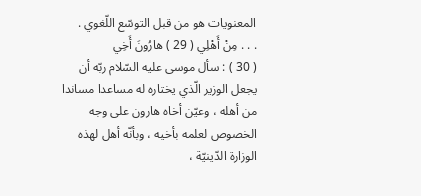المعنويات هو من قبل التوسّع اللّغوي .
. . . مِنْ أَهْلِي ( 29 ) هارُونَ أَخِي
( 30 ) : سأل موسى عليه السّلام ربّه أن يجعل الوزير الّذي يختاره له مساعدا مساندا من أهله ، وعيّن أخاه هارون على وجه الخصوص لعلمه بأخيه ، وبأنّه أهل لهذه الوزارة الدّينيّة ،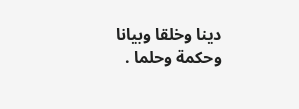دينا وخلقا وبيانا وحكمة وحلما .